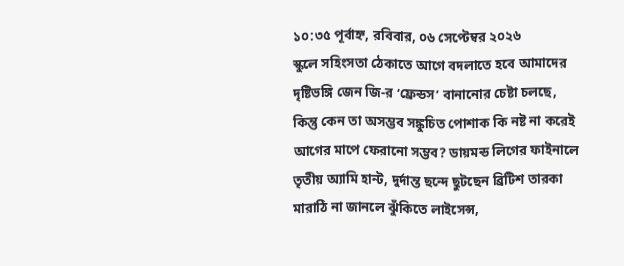১০:৩৫ পূর্বাহ্ন, রবিবার, ০৬ সেপ্টেম্বর ২০২৬
স্কুলে সহিংসতা ঠেকাতে আগে বদলাতে হবে আমাদের দৃষ্টিভঙ্গি জেন জি-র ‘ফ্রেন্ডস’ বানানোর চেষ্টা চলছে, কিন্তু কেন তা অসম্ভব সঙ্কুচিত পোশাক কি নষ্ট না করেই আগের মাপে ফেরানো সম্ভব? ডায়মন্ড লিগের ফাইনালে তৃতীয় অ্যামি হান্ট, দুর্দান্ত ছন্দে ছুটছেন ব্রিটিশ তারকা মারাঠি না জানলে ঝুঁকিতে লাইসেন্স,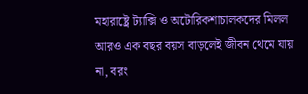মহারাষ্ট্রে ট্যাক্সি ও অটোরিকশাচালকদের মিলল আরও এক বছর বয়স বাড়লেই জীবন থেমে যায় না, বরং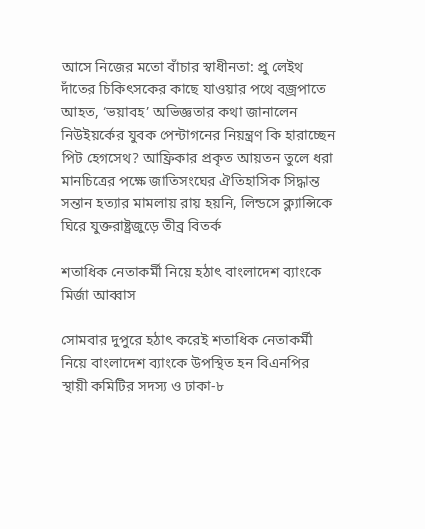আসে নিজের মতো বাঁচার স্বাধীনতা: প্রু লেইথ দাঁতের চিকিৎসকের কাছে যাওয়ার পথে বজ্রপাতে আহত, ‘ভয়াবহ’ অভিজ্ঞতার কথা জানালেন নিউইয়র্কের যুবক পেন্টাগনের নিয়ন্ত্রণ কি হারাচ্ছেন পিট হেগসেথ? আফ্রিকার প্রকৃত আয়তন তুলে ধরা মানচিত্রের পক্ষে জাতিসংঘের ঐতিহাসিক সিদ্ধান্ত সন্তান হত্যার মামলায় রায় হয়নি, লিন্ডসে ক্ল্যান্সিকে ঘিরে যুক্তরাষ্ট্রজুড়ে তীব্র বিতর্ক

শতাধিক নেতাকর্মী নিয়ে হঠাৎ বাংলাদেশ ব্যাংকে মির্জা আব্বাস

সোমবার দুপুরে হঠাৎ করেই শতাধিক নেতাকর্মী নিয়ে বাংলাদেশ ব্যাংকে উপস্থিত হন বিএনপির স্থায়ী কমিটির সদস্য ও ঢাকা-৮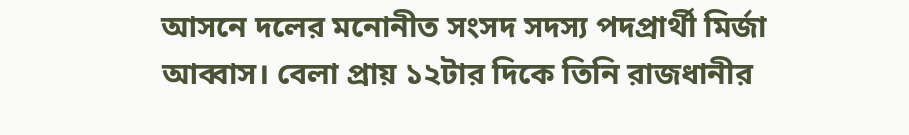আসনে দলের মনোনীত সংসদ সদস্য পদপ্রার্থী মির্জা আব্বাস। বেলা প্রায় ১২টার দিকে তিনি রাজধানীর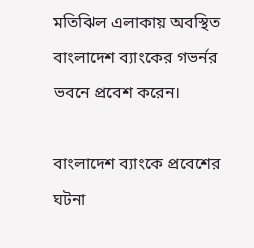মতিঝিল এলাকায় অবস্থিত বাংলাদেশ ব্যাংকের গভর্নর ভবনে প্রবেশ করেন।

বাংলাদেশ ব্যাংকে প্রবেশের ঘটনা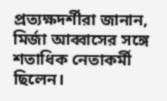প্রত্যক্ষদর্শীরা জানান, মির্জা আব্বাসের সঙ্গে শতাধিক নেতাকর্মী ছিলেন।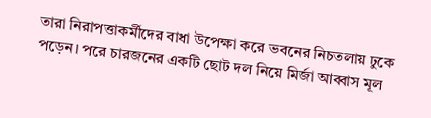তারা নিরাপত্তাকর্মীদের বাধা উপেক্ষা করে ভবনের নিচতলায় ঢুকে পড়েন। পরে চারজনের একটি ছোট দল নিয়ে মির্জা আব্বাস মূল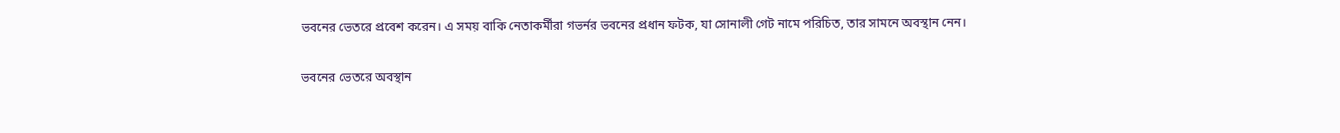ভবনের ভেতরে প্রবেশ করেন। এ সময় বাকি নেতাকর্মীরা গভর্নর ভবনের প্রধান ফটক, যা সোনালী গেট নামে পরিচিত, তার সামনে অবস্থান নেন।

ভবনের ভেতরে অবস্থান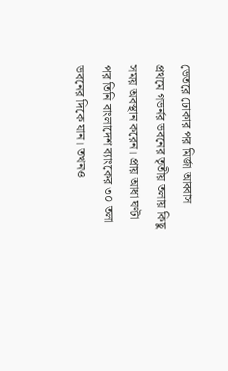ভেতরে ঢোকার পর মির্জা আব্বাস প্রথমে গভর্নর ভবনের তৃতীয় তলায় কিছু সময় অবস্থান করেন। প্রায় আধা ঘণ্টা পর তিনি বাংলাদেশ ব্যাংকের ৩০ তলা ভবনের দিকে যান। তখনও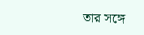তার সঙ্গে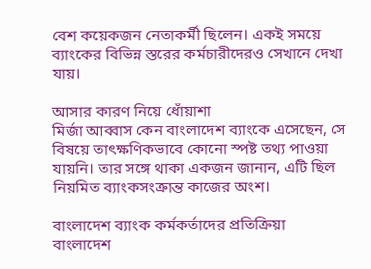বেশ কয়েকজন নেতাকর্মী ছিলেন। একই সময়ে ব্যাংকের বিভিন্ন স্তরের কর্মচারীদেরও সেখানে দেখা যায়।

আসার কারণ নিয়ে ধোঁয়াশা
মির্জা আব্বাস কেন বাংলাদেশ ব্যাংকে এসেছেন, সে বিষয়ে তাৎক্ষণিকভাবে কোনো স্পষ্ট তথ্য পাওয়া যায়নি। তার সঙ্গে থাকা একজন জানান, এটি ছিল নিয়মিত ব্যাংকসংক্রান্ত কাজের অংশ।

বাংলাদেশ ব্যাংক কর্মকর্তাদের প্রতিক্রিয়া
বাংলাদেশ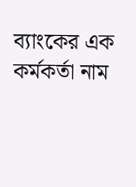ব্যাংকের এক কর্মকর্তা নাম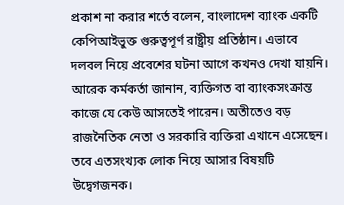প্রকাশ না করার শর্তে বলেন, বাংলাদেশ ব্যাংক একটি কেপিআইভুক্ত গুরুত্বপূর্ণ রাষ্ট্রীয় প্রতিষ্ঠান। এভাবে দলবল নিয়ে প্রবেশের ঘটনা আগে কখনও দেখা যায়নি।
আরেক কর্মকর্তা জানান, ব্যক্তিগত বা ব্যাংকসংক্রান্ত কাজে যে কেউ আসতেই পারেন। অতীতেও বড় রাজনৈতিক নেতা ও সরকারি ব্যক্তিরা এখানে এসেছেন। তবে এতসংখ্যক লোক নিয়ে আসার বিষয়টি উদ্বেগজনক।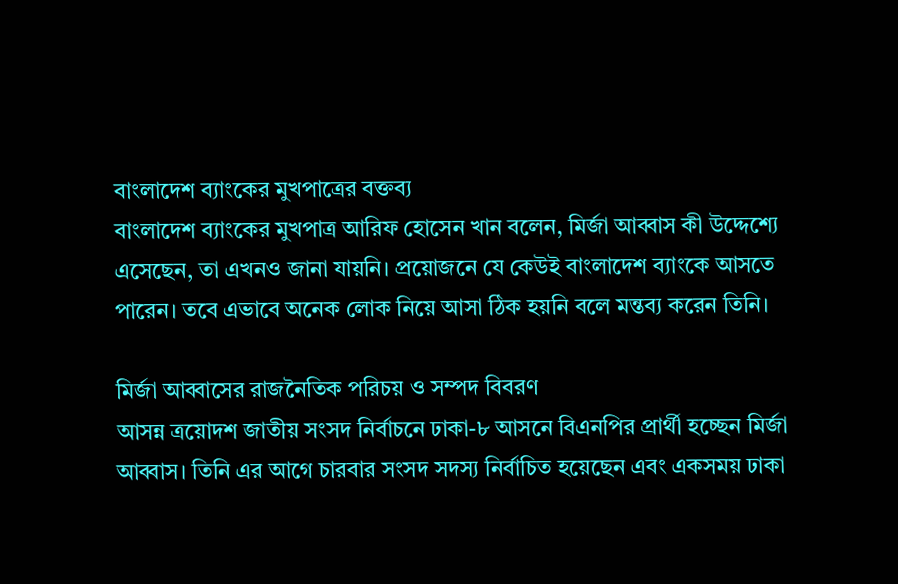বাংলাদেশ ব্যাংকের মুখপাত্রের বক্তব্য
বাংলাদেশ ব্যাংকের মুখপাত্র আরিফ হোসেন খান বলেন, মির্জা আব্বাস কী উদ্দেশ্যে এসেছেন, তা এখনও জানা যায়নি। প্রয়োজনে যে কেউই বাংলাদেশ ব্যাংকে আসতে পারেন। তবে এভাবে অনেক লোক নিয়ে আসা ঠিক হয়নি বলে মন্তব্য করেন তিনি।

মির্জা আব্বাসের রাজনৈতিক পরিচয় ও সম্পদ বিবরণ
আসন্ন ত্রয়োদশ জাতীয় সংসদ নির্বাচনে ঢাকা-৮ আসনে বিএনপির প্রার্থী হচ্ছেন মির্জা আব্বাস। তিনি এর আগে চারবার সংসদ সদস্য নির্বাচিত হয়েছেন এবং একসময় ঢাকা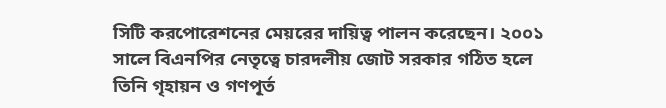সিটি করপোরেশনের মেয়রের দায়িত্ব পালন করেছেন। ২০০১ সালে বিএনপির নেতৃত্বে চারদলীয় জোট সরকার গঠিত হলে তিনি গৃহায়ন ও গণপূর্ত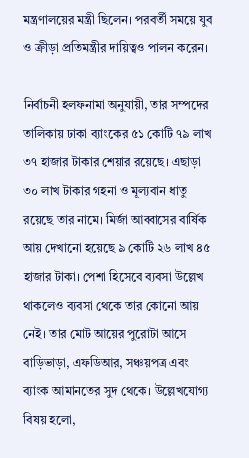মন্ত্রণালয়ের মন্ত্রী ছিলেন। পরবর্তী সময়ে যুব ও ক্রীড়া প্রতিমন্ত্রীর দায়িত্বও পালন করেন।

নির্বাচনী হলফনামা অনুযায়ী, তার সম্পদের তালিকায় ঢাকা ব্যাংকের ৫১ কোটি ৭৯ লাখ ৩৭ হাজার টাকার শেয়ার রয়েছে। এছাড়া ৩০ লাখ টাকার গহনা ও মূল্যবান ধাতু রয়েছে তার নামে। মির্জা আব্বাসের বার্ষিক আয় দেখানো হয়েছে ৯ কোটি ২৬ লাখ ৪৫ হাজার টাকা। পেশা হিসেবে ব্যবসা উল্লেখ থাকলেও ব্যবসা থেকে তার কোনো আয় নেই। তার মোট আয়ের পুরোটা আসে বাড়িভাড়া, এফডিআর, সঞ্চয়পত্র এবং ব্যাংক আমানতের সুদ থেকে। উল্লেখযোগ্য বিষয় হলো,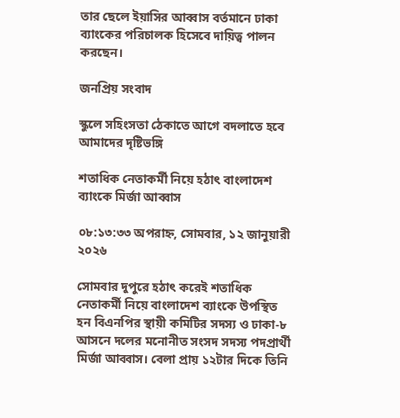তার ছেলে ইয়াসির আব্বাস বর্তমানে ঢাকা ব্যাংকের পরিচালক হিসেবে দায়িত্ব পালন করছেন।

জনপ্রিয় সংবাদ

স্কুলে সহিংসতা ঠেকাতে আগে বদলাতে হবে আমাদের দৃষ্টিভঙ্গি

শতাধিক নেতাকর্মী নিয়ে হঠাৎ বাংলাদেশ ব্যাংকে মির্জা আব্বাস

০৮:১৩:৩৩ অপরাহ্ন, সোমবার, ১২ জানুয়ারী ২০২৬

সোমবার দুপুরে হঠাৎ করেই শতাধিক নেতাকর্মী নিয়ে বাংলাদেশ ব্যাংকে উপস্থিত হন বিএনপির স্থায়ী কমিটির সদস্য ও ঢাকা-৮ আসনে দলের মনোনীত সংসদ সদস্য পদপ্রার্থী মির্জা আব্বাস। বেলা প্রায় ১২টার দিকে তিনি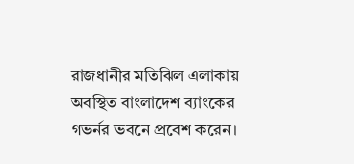রাজধানীর মতিঝিল এলাকায় অবস্থিত বাংলাদেশ ব্যাংকের গভর্নর ভবনে প্রবেশ করেন।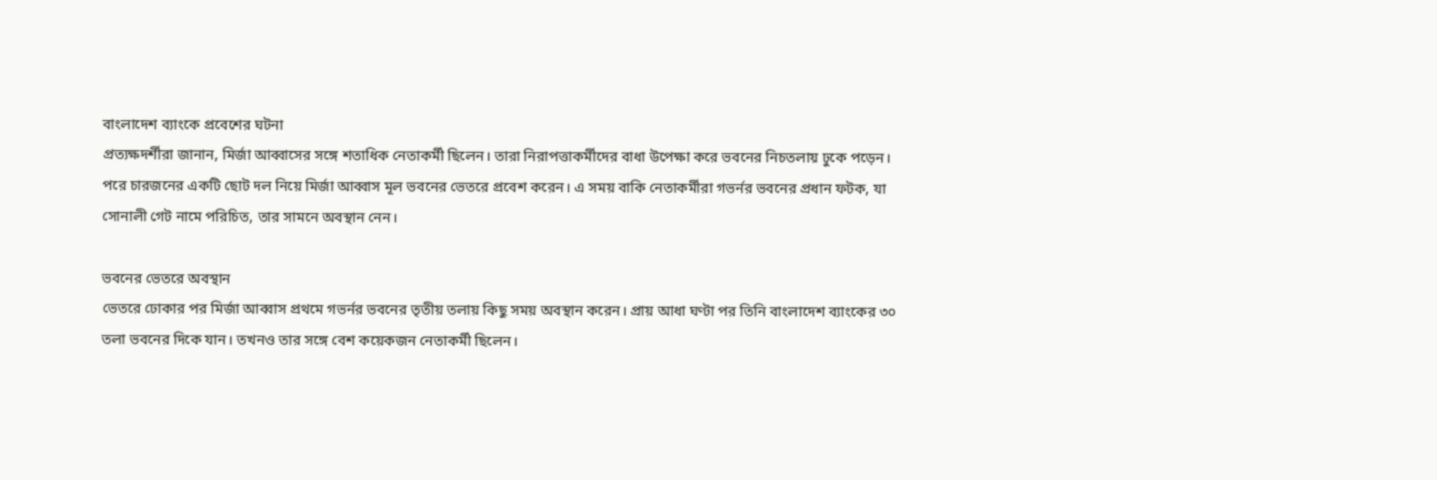বাংলাদেশ ব্যাংকে প্রবেশের ঘটনা
প্রত্যক্ষদর্শীরা জানান, মির্জা আব্বাসের সঙ্গে শতাধিক নেতাকর্মী ছিলেন। তারা নিরাপত্তাকর্মীদের বাধা উপেক্ষা করে ভবনের নিচতলায় ঢুকে পড়েন। পরে চারজনের একটি ছোট দল নিয়ে মির্জা আব্বাস মূল ভবনের ভেতরে প্রবেশ করেন। এ সময় বাকি নেতাকর্মীরা গভর্নর ভবনের প্রধান ফটক, যা সোনালী গেট নামে পরিচিত, তার সামনে অবস্থান নেন।

ভবনের ভেতরে অবস্থান
ভেতরে ঢোকার পর মির্জা আব্বাস প্রথমে গভর্নর ভবনের তৃতীয় তলায় কিছু সময় অবস্থান করেন। প্রায় আধা ঘণ্টা পর তিনি বাংলাদেশ ব্যাংকের ৩০ তলা ভবনের দিকে যান। তখনও তার সঙ্গে বেশ কয়েকজন নেতাকর্মী ছিলেন।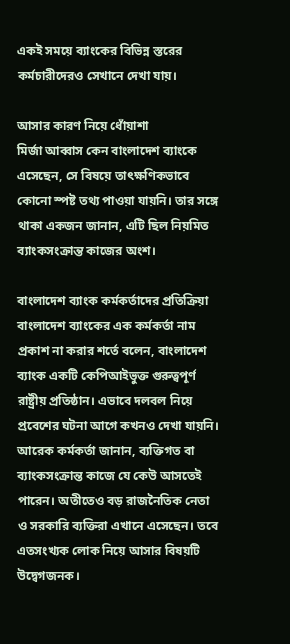একই সময়ে ব্যাংকের বিভিন্ন স্তরের কর্মচারীদেরও সেখানে দেখা যায়।

আসার কারণ নিয়ে ধোঁয়াশা
মির্জা আব্বাস কেন বাংলাদেশ ব্যাংকে এসেছেন, সে বিষয়ে তাৎক্ষণিকভাবে কোনো স্পষ্ট তথ্য পাওয়া যায়নি। তার সঙ্গে থাকা একজন জানান, এটি ছিল নিয়মিত ব্যাংকসংক্রান্ত কাজের অংশ।

বাংলাদেশ ব্যাংক কর্মকর্তাদের প্রতিক্রিয়া
বাংলাদেশ ব্যাংকের এক কর্মকর্তা নাম প্রকাশ না করার শর্তে বলেন, বাংলাদেশ ব্যাংক একটি কেপিআইভুক্ত গুরুত্বপূর্ণ রাষ্ট্রীয় প্রতিষ্ঠান। এভাবে দলবল নিয়ে প্রবেশের ঘটনা আগে কখনও দেখা যায়নি।
আরেক কর্মকর্তা জানান, ব্যক্তিগত বা ব্যাংকসংক্রান্ত কাজে যে কেউ আসতেই পারেন। অতীতেও বড় রাজনৈতিক নেতা ও সরকারি ব্যক্তিরা এখানে এসেছেন। তবে এতসংখ্যক লোক নিয়ে আসার বিষয়টি উদ্বেগজনক।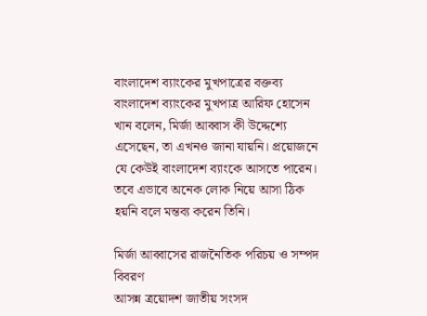বাংলাদেশ ব্যাংকের মুখপাত্রের বক্তব্য
বাংলাদেশ ব্যাংকের মুখপাত্র আরিফ হোসেন খান বলেন, মির্জা আব্বাস কী উদ্দেশ্যে এসেছেন, তা এখনও জানা যায়নি। প্রয়োজনে যে কেউই বাংলাদেশ ব্যাংকে আসতে পারেন। তবে এভাবে অনেক লোক নিয়ে আসা ঠিক হয়নি বলে মন্তব্য করেন তিনি।

মির্জা আব্বাসের রাজনৈতিক পরিচয় ও সম্পদ বিবরণ
আসন্ন ত্রয়োদশ জাতীয় সংসদ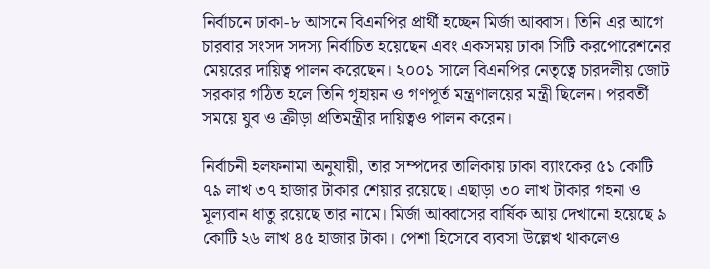নির্বাচনে ঢাকা-৮ আসনে বিএনপির প্রার্থী হচ্ছেন মির্জা আব্বাস। তিনি এর আগে চারবার সংসদ সদস্য নির্বাচিত হয়েছেন এবং একসময় ঢাকা সিটি করপোরেশনের মেয়রের দায়িত্ব পালন করেছেন। ২০০১ সালে বিএনপির নেতৃত্বে চারদলীয় জোট সরকার গঠিত হলে তিনি গৃহায়ন ও গণপূর্ত মন্ত্রণালয়ের মন্ত্রী ছিলেন। পরবর্তী সময়ে যুব ও ক্রীড়া প্রতিমন্ত্রীর দায়িত্বও পালন করেন।

নির্বাচনী হলফনামা অনুযায়ী, তার সম্পদের তালিকায় ঢাকা ব্যাংকের ৫১ কোটি ৭৯ লাখ ৩৭ হাজার টাকার শেয়ার রয়েছে। এছাড়া ৩০ লাখ টাকার গহনা ও মূল্যবান ধাতু রয়েছে তার নামে। মির্জা আব্বাসের বার্ষিক আয় দেখানো হয়েছে ৯ কোটি ২৬ লাখ ৪৫ হাজার টাকা। পেশা হিসেবে ব্যবসা উল্লেখ থাকলেও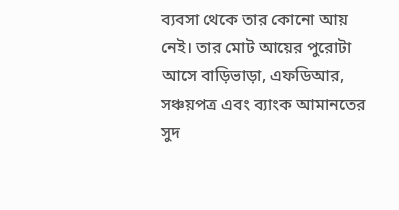ব্যবসা থেকে তার কোনো আয় নেই। তার মোট আয়ের পুরোটা আসে বাড়িভাড়া, এফডিআর, সঞ্চয়পত্র এবং ব্যাংক আমানতের সুদ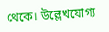থেকে। উল্লেখযোগ্য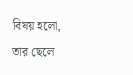বিষয় হলো, তার ছেলে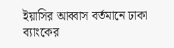ইয়াসির আব্বাস বর্তমানে ঢাকা ব্যাংকের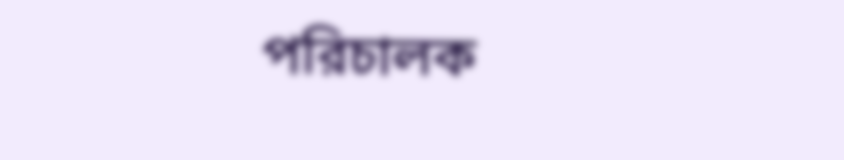পরিচালক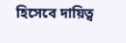হিসেবে দায়িত্ব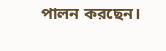পালন করছেন।